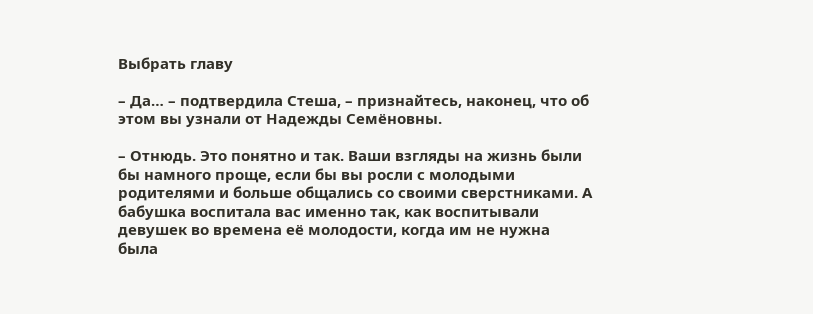Выбрать главу

– Да… – подтвердила Стеша, – признайтесь, наконец, что об этом вы узнали от Надежды Семёновны.

– Отнюдь. Это понятно и так. Ваши взгляды на жизнь были бы намного проще, если бы вы росли с молодыми родителями и больше общались со своими сверстниками. А бабушка воспитала вас именно так, как воспитывали девушек во времена её молодости, когда им не нужна была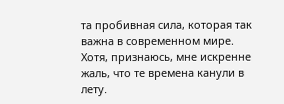та пробивная сила, которая так важна в современном мире. Хотя, признаюсь, мне искренне жаль, что те времена канули в лету.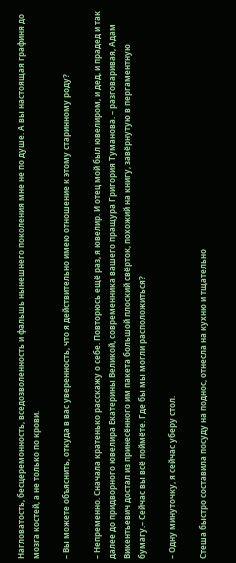Нагловатость, бесцеремонность, вседозволенность и фальшь нынешнего поколения мне не по душе. А вы настоящая графиня до мозга костей, а не только по крови.

– Вы можете объяснить, откуда в вас уверенность, что я действительно имею отношение к этому старинному роду?

– Непременно. Сначала кратенько расскажу о себе. Повторюсь ещё раз, я ювелир. И отец мой был ювелиром, и дед, и прадед и так далее до придворного ювелира Екатерины Великой, современника вашего пращура Григория Туманова. – разговаривая, Адам Викентьевич достал из принесённого им пакета большой плоский свёрток, похожий на книгу, завёрнутую в пергаментную бумагу.– Сейчас вы всё поймёте. Где бы мы могли расположиться?

– Одну минуточку, я сейчас уберу стол.

Стеша быстро составила посуду на поднос, отнесла на кухню и тщательно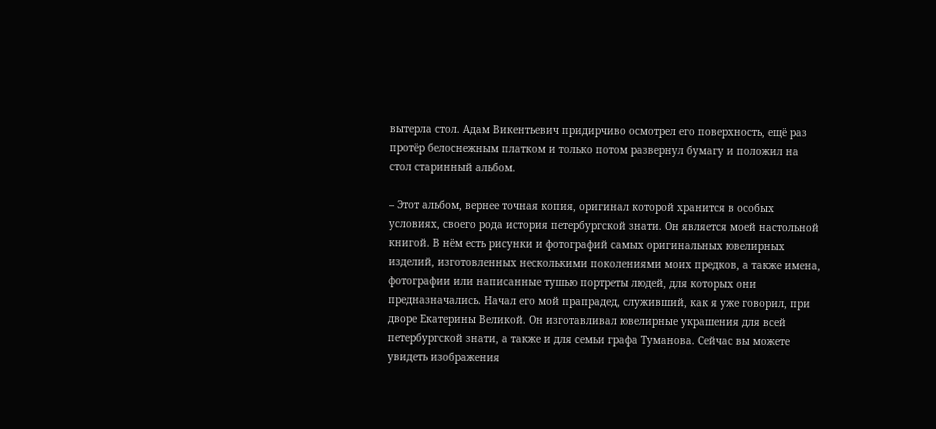вытерла стол. Адам Викентьевич придирчиво осмотрел его поверхность, ещё раз протёр белоснежным платком и только потом развернул бумагу и положил на стол старинный альбом.

– Этот альбом, вернее точная копия, оригинал которой хранится в особых условиях, своего рода история петербургской знати. Он является моей настольной книгой. В нём есть рисунки и фотографий самых оригинальных ювелирных изделий, изготовленных несколькими поколениями моих предков, а также имена, фотографии или написанные тушью портреты людей, для которых они предназначались. Начал его мой прапрадед, служивший, как я уже говорил, при дворе Екатерины Великой. Он изготавливал ювелирные украшения для всей петербургской знати, а также и для семьи графа Туманова. Сейчас вы можете увидеть изображения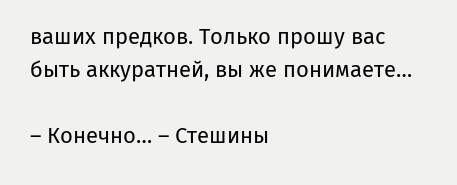ваших предков. Только прошу вас быть аккуратней, вы же понимаете…

– Конечно… – Стешины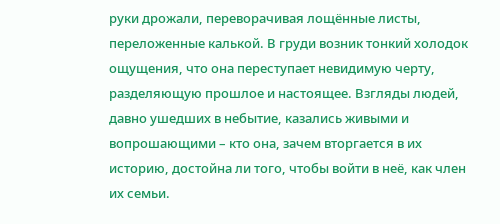руки дрожали, переворачивая лощённые листы, переложенные калькой. В груди возник тонкий холодок ощущения, что она переступает невидимую черту, разделяющую прошлое и настоящее. Взгляды людей, давно ушедших в небытие, казались живыми и вопрошающими – кто она, зачем вторгается в их историю, достойна ли того, чтобы войти в неё, как член их семьи.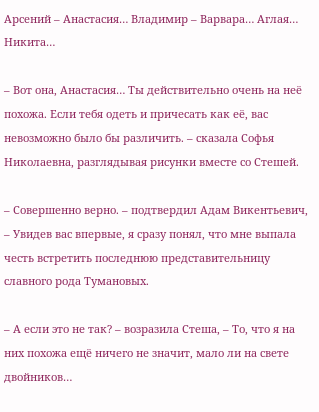Арсений – Анастасия… Владимир – Варвара… Аглая… Никита…

– Вот она, Анастасия… Ты действительно очень на неё похожа. Если тебя одеть и причесать как её, вас невозможно было бы различить. – сказала Софья Николаевна, разглядывая рисунки вместе со Стешей.

– Совершенно верно. – подтвердил Адам Викентьевич, – Увидев вас впервые, я сразу понял, что мне выпала честь встретить последнюю представительницу славного рода Тумановых.

– А если это не так? – возразила Стеша, – То, что я на них похожа ещё ничего не значит, мало ли на свете двойников…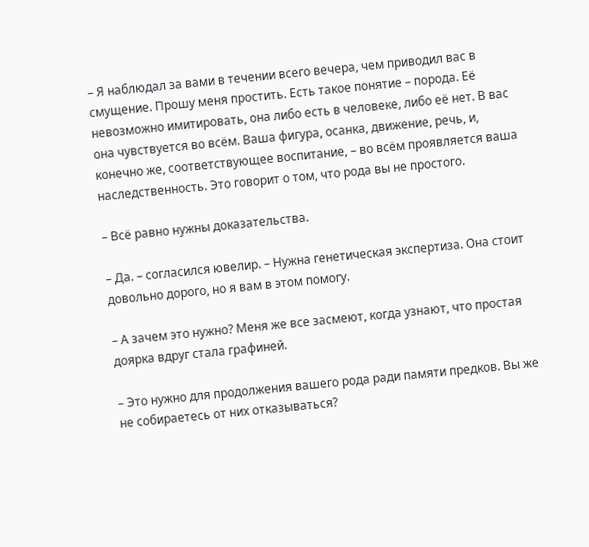– Я наблюдал за вами в течении всего вечера, чем приводил вас в смущение. Прошу меня простить. Есть такое понятие – порода. Её невозможно имитировать, она либо есть в человеке, либо её нет. В вас она чувствуется во всём. Ваша фигура, осанка, движение, речь, и, конечно же, соответствующее воспитание, – во всём проявляется ваша наследственность. Это говорит о том, что рода вы не простого.

– Всё равно нужны доказательства.

– Да. – согласился ювелир. – Нужна генетическая экспертиза. Она стоит довольно дорого, но я вам в этом помогу.

– А зачем это нужно? Меня же все засмеют, когда узнают, что простая доярка вдруг стала графиней.

– Это нужно для продолжения вашего рода ради памяти предков. Вы же не собираетесь от них отказываться?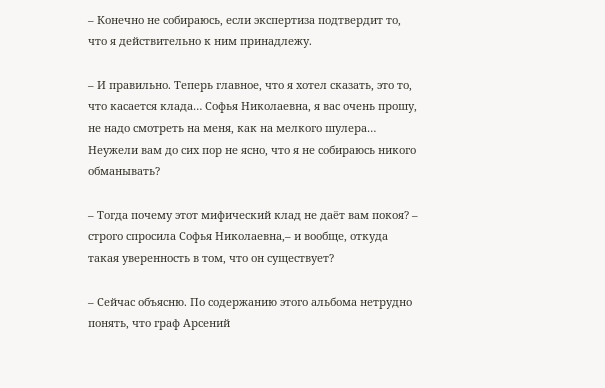– Конечно не собираюсь, если экспертиза подтвердит то, что я действительно к ним принадлежу.

– И правильно. Теперь главное, что я хотел сказать, это то, что касается клада… Софья Николаевна, я вас очень прошу, не надо смотреть на меня, как на мелкого шулера… Неужели вам до сих пор не ясно, что я не собираюсь никого обманывать?

– Тогда почему этот мифический клад не даёт вам покоя? – строго спросила Софья Николаевна,– и вообще, откуда такая уверенность в том, что он существует?

– Сейчас объясню. По содержанию этого альбома нетрудно понять, что граф Арсений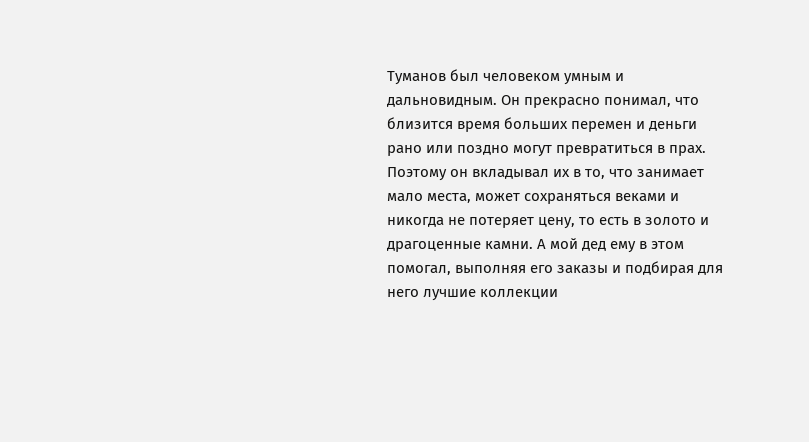Туманов был человеком умным и дальновидным. Он прекрасно понимал, что близится время больших перемен и деньги рано или поздно могут превратиться в прах. Поэтому он вкладывал их в то, что занимает мало места, может сохраняться веками и никогда не потеряет цену, то есть в золото и драгоценные камни. А мой дед ему в этом помогал, выполняя его заказы и подбирая для него лучшие коллекции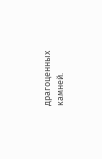драгоценных камней.